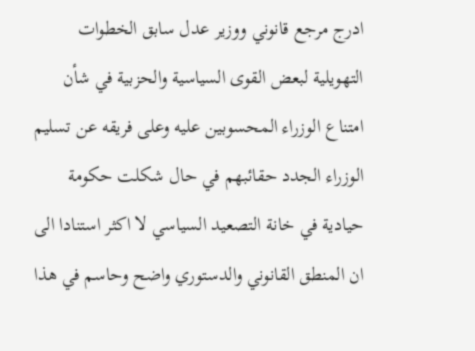ادرج مرجع قانوني ووزير عدل سابق الخطوات التهويلية لبعض القوى السياسية والحزبية في شأن امتناع الوزراء المحسوبين عليه وعلى فريقه عن تسليم الوزراء الجدد حقائبهم في حال شكلت حكومة حيادية في خانة التصعيد السياسي لا اكثر استنادا الى ان المنطق القانوني والدستوري واضح وحاسم في هذا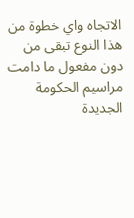الاتجاه واي خطوة من هذا النوع تبقى من دون مفعول ما دامت مراسيم الحكومة الجديدة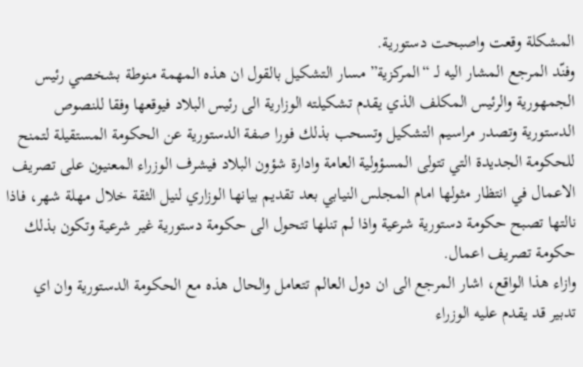المشكلة وقعت واصبحت دستورية.
وفنّد المرجع المشار اليه لـ “المركزية” مسار التشكيل بالقول ان هذه المهمة منوطة بشخصي رئيس الجمهورية والرئيس المكلف الذي يقدم تشكيلته الوزارية الى رئيس البلاد فيوقعها وفقا للنصوص الدستورية وتصدر مراسيم التشكيل وتسحب بذلك فورا صفة الدستورية عن الحكومة المستقيلة لتمنح للحكومة الجديدة التي تتولى المسؤولية العامة وادارة شؤون البلاد فيشرف الوزراء المعنيون على تصريف الاعمال في انتظار مثولها امام المجلس النيابي بعد تقديم بيانها الوزاري لنيل الثقة خلال مهلة شهر، فاذا نالتها تصبح حكومة دستورية شرعية واذا لم تنلها تتحول الى حكومة دستورية غير شرعية وتكون بذلك حكومة تصريف اعمال.
وازاء هذا الواقع، اشار المرجع الى ان دول العالم تتعامل والحال هذه مع الحكومة الدستورية وان اي تدبير قد يقدم عليه الوزراء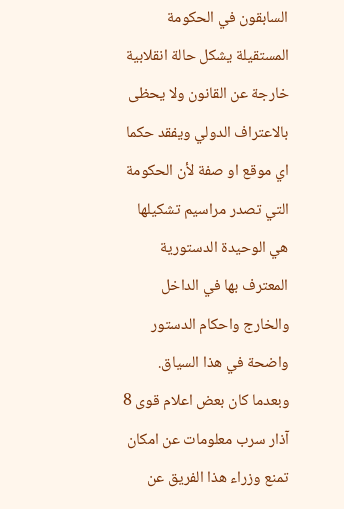السابقون في الحكومة المستقيلة يشكل حالة انقلابية خارجة عن القانون ولا يحظى بالاعتراف الدولي ويفقد حكما اي موقع او صفة لأن الحكومة التي تصدر مراسيم تشكيلها هي الوحيدة الدستورية المعترف بها في الداخل والخارج واحكام الدستور واضحة في هذا السياق.
وبعدما كان بعض اعلام قوى 8 آذار سرب معلومات عن امكان تمنع وزراء هذا الفريق عن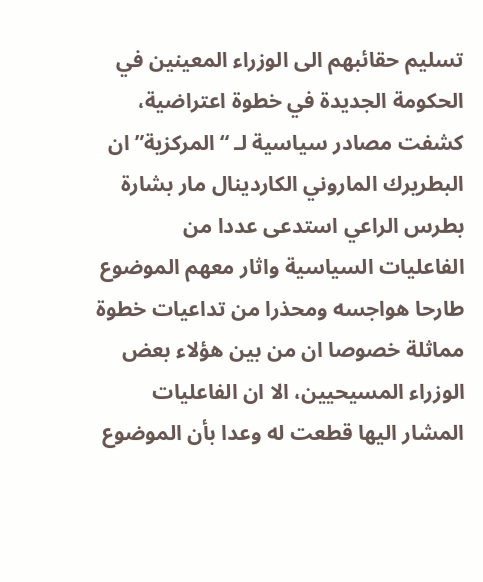تسليم حقائبهم الى الوزراء المعينين في الحكومة الجديدة في خطوة اعتراضية، كشفت مصادر سياسية لـ “المركزية” ان البطريرك الماروني الكاردينال مار بشارة بطرس الراعي استدعى عددا من الفاعليات السياسية واثار معهم الموضوع طارحا هواجسه ومحذرا من تداعيات خطوة مماثلة خصوصا ان من بين هؤلاء بعض الوزراء المسيحيين، الا ان الفاعليات المشار اليها قطعت له وعدا بأن الموضوع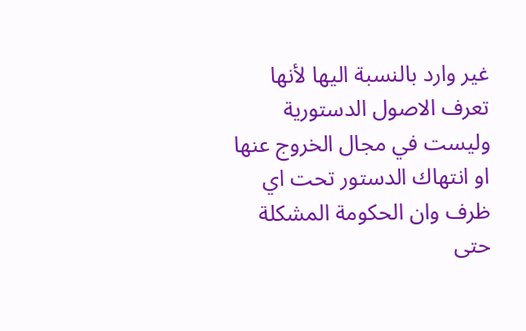غير وارد بالنسبة اليها لأنها تعرف الاصول الدستورية وليست في مجال الخروج عنها او انتهاك الدستور تحت اي ظرف وان الحكومة المشكلة حتى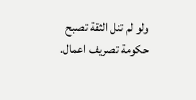ولو لم تنل الثقة تصبح حكومة تصريف اعمال.